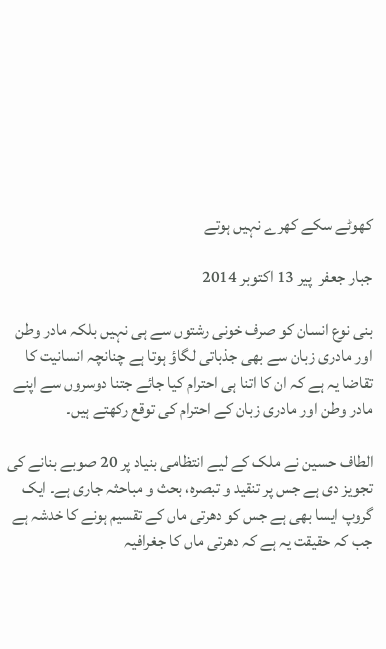کھوٹے سکے کھرے نہیں ہوتے

جبار جعفر  پير 13 اکتوبر 2014

بنی نوع انسان کو صرف خونی رشتوں سے ہی نہیں بلکہ مادر وطن اور مادری زبان سے بھی جذباتی لگاؤ ہوتا ہے چنانچہ انسانیت کا تقاضا یہ ہے کہ ان کا اتنا ہی احترام کیا جائے جتنا دوسروں سے اپنے مادر وطن اور مادری زبان کے احترام کی توقع رکھتے ہیں۔

الطاف حسین نے ملک کے لیے انتظامی بنیاد پر 20 صوبے بنانے کی تجویز دی ہے جس پر تنقید و تبصرہ، بحث و مباحثہ جاری ہے۔ ایک گروپ ایسا بھی ہے جس کو دھرتی ماں کے تقسیم ہونے کا خدشہ ہے جب کہ حقیقت یہ ہے کہ دھرتی ماں کا جغرافیہ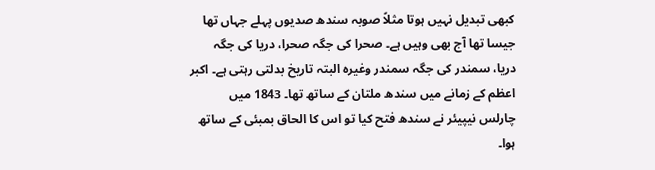کبھی تبدیل نہیں ہوتا مثلاً صوبہ سندھ صدیوں پہلے جہاں تھا جیسا تھا آج بھی وہیں ہے۔ صحرا کی جگہ صحرا، دریا کی جگہ دریا، سمندر کی جگہ سمندر وغیرہ البتہ تاریخ بدلتی رہتی ہے۔ اکبر اعظم کے زمانے میں سندھ ملتان کے ساتھ تھا۔ 1843 میں چارلس نیپیئر نے سندھ فتح کیا تو اس کا الحاق بمبئی کے ساتھ ہوا۔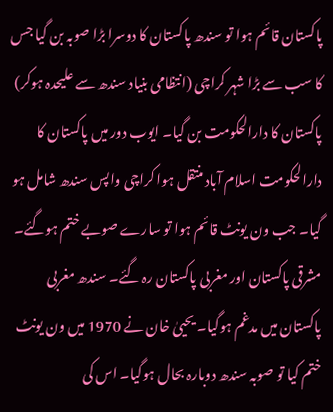پاکستان قائم ہوا تو سندھ پاکستان کا دوسرا بڑا صوبہ بن گیا جس کا سب سے بڑا شہر کراچی (انتظامی بنیاد سندھ سے علیحدہ ہوکر) پاکستان کا دارالحکومت بن گیا۔ ایوب دور میں پاکستان کا دارالحکومت اسلام آباد منتقل ہوا کراچی واپس سندھ شامل ہو گیا۔ جب ون یونٹ قائم ہوا تو سارے صوبے ختم ہوگئے۔ مشرقی پاکستان اور مغربی پاکستان رہ گئے۔ سندھ مغربی پاکستان میں مدغم ہوگیا۔ یحییٰ خان نے 1970 میں ون یونٹ ختم کیا تو صوبہ سندھ دوبارہ بحال ہوگیا۔ اس کی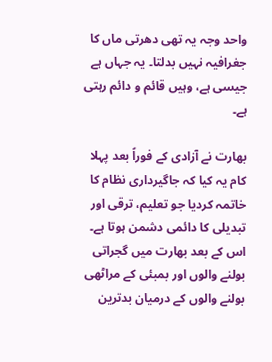واحد وجہ یہ تھی دھرتی ماں کا جغرافیہ نہیں بدلتا۔ یہ جہاں ہے جیسی ہے، وہیں قائم و دائم رہتی ہے۔

بھارت نے آزادی کے فوراً بعد پہلا کام یہ کیا کہ جاگیرداری نظام کا خاتمہ کردیا جو تعلیم، ترقی اور تبدیلی کا دائمی دشمن ہوتا ہے۔ اس کے بعد بھارت میں گجراتی بولنے والوں اور بمبئی کے مراٹھی بولنے والوں کے درمیان بدترین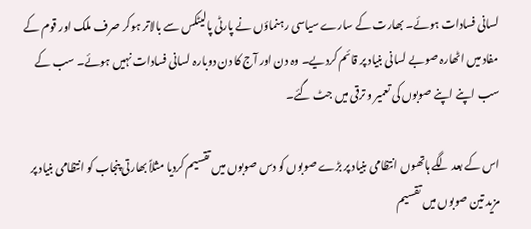لسانی فسادات ہوئے۔ بھارت کے سارے سیاسی رہنماؤں نے پارٹی پالیٹکس سے بالاتر ہوکر صرف ملک اور قوم کے مفاد میں اٹھارہ صوبے لسانی بنیاد پر قائم کردیے۔ وہ دن اور آج کا دن دوبارہ لسانی فسادات نہیں ہوئے۔ سب کے سب اپنے اپنے صوبوں کی تعمیر و ترقی میں جٹ گئے۔

اس کے بعد لگے ہاتھوں انتظامی بنیاد پر بڑے صوبوں کو دس صوبوں میں تقسیم کردیا مثلاً بھارتی پنجاب کو انتظامی بنیاد پر مزید تین صوبوں میں تقسیم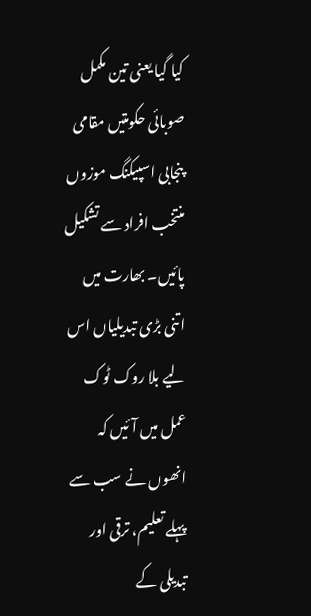کیا گیا یعنی تین مکمل صوبائی حکومتیں مقامی پنجابی اسپیکنگ موزوں منتخب افراد سے تشکیل پائیں۔ بھارت میں اتنی بڑی تبدیلیاں اس لیے بلا روک ٹوک عمل میں آئیں کہ انھوں نے سب سے پہلے تعلیم، ترقی اور تبدیلی کے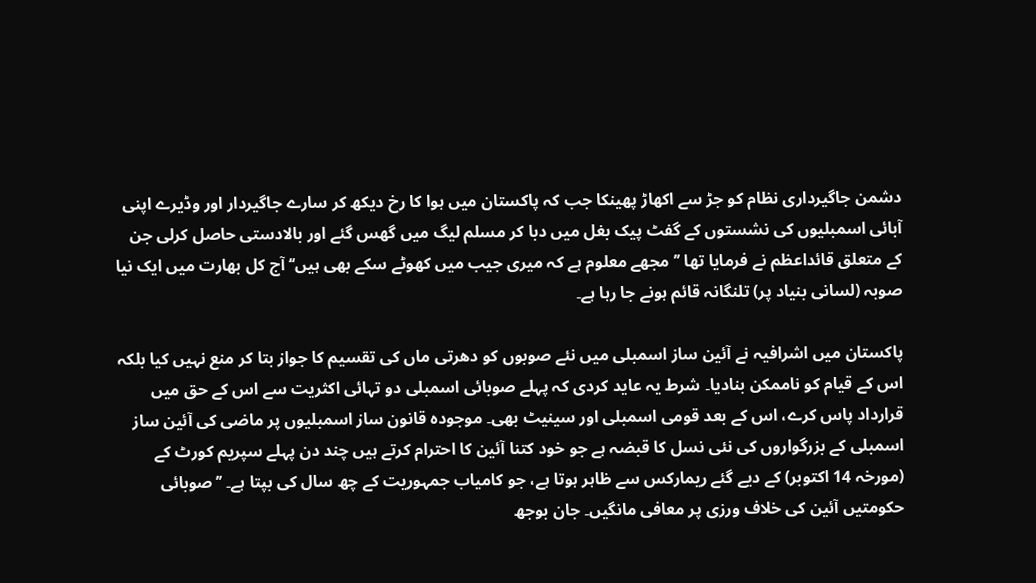دشمن جاگیرداری نظام کو جڑ سے اکھاڑ پھینکا جب کہ پاکستان میں ہوا کا رخ دیکھ کر سارے جاگیردار اور وڈیرے اپنی آبائی اسمبلیوں کی نشستوں کے گفٹ پیک بغل میں دبا کر مسلم لیگ میں گھس گئے اور بالادستی حاصل کرلی جن کے متعلق قائداعظم نے فرمایا تھا ’’مجھے معلوم ہے کہ میری جیب میں کھوٹے سکے بھی ہیں‘‘ آج کل بھارت میں ایک نیا صوبہ (لسانی بنیاد پر) تلنگانہ قائم ہونے جا رہا ہے۔

پاکستان میں اشرافیہ نے آئین ساز اسمبلی میں نئے صوبوں کو دھرتی ماں کی تقسیم کا جواز بتا کر منع نہیں کیا بلکہ اس کے قیام کو ناممکن بنادیا۔ شرط یہ عاید کردی کہ پہلے صوبائی اسمبلی دو تہائی اکثریت سے اس کے حق میں قرارداد پاس کرے، اس کے بعد قومی اسمبلی اور سینیٹ بھی۔ موجودہ قانون ساز اسمبلیوں پر ماضی کی آئین ساز اسمبلی کے بزرگواروں کی نئی نسل کا قبضہ ہے جو خود کتنا آئین کا احترام کرتے ہیں چند دن پہلے سپریم کورٹ کے (مورخہ 14 اکتوبر) کے دیے گئے ریمارکس سے ظاہر ہوتا ہے، جو کامیاب جمہوریت کے چھ سال کی بپتا ہے۔ ’’صوبائی حکومتیں آئین کی خلاف ورزی پر معافی مانگیں۔ جان بوجھ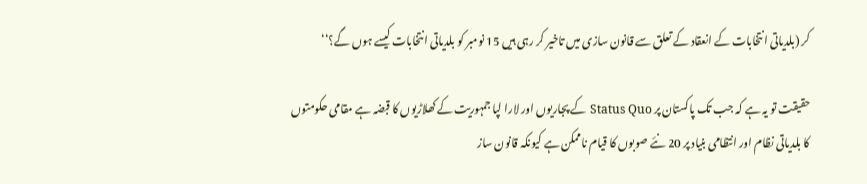کر (بلدیاتی انتخابات کے انعقاد کے تعلق سے قانون سازی میں تاخیر کر رہی ہیں 15 نومبر کو بلدیاتی انتخابات کیسے ہوں گے؟‘‘

حقیقت تو یہ ہے کہ جب تک پاکستان پر Status Quo کے پجاریوں اور لارا لپا جمہوریت کے کھلاڑیوں کا قبضہ ہے مقامی حکومتوں کا بلدیاتی نظام اور انتظامی بنیاد پر 20 نئے صوبوں کا قیام ناممکن ہے کیونکہ قانون ساز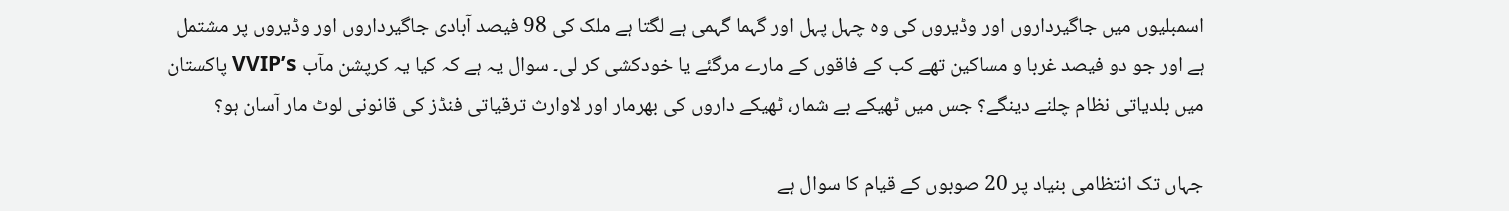اسمبلیوں میں جاگیرداروں اور وڈیروں کی وہ چہل پہل اور گہما گہمی ہے لگتا ہے ملک کی 98 فیصد آبادی جاگیرداروں اور وڈیروں پر مشتمل ہے اور جو دو فیصد غربا و مساکین تھے کب کے فاقوں کے مارے مرگئے یا خودکشی کر لی۔ سوال یہ ہے کہ کیا یہ کرپشن مآب VVIP’s پاکستان میں بلدیاتی نظام چلنے دینگے؟ جس میں ٹھیکے بے شمار، ٹھیکے داروں کی بھرمار اور لاوارث ترقیاتی فنڈز کی قانونی لوٹ مار آسان ہو؟

جہاں تک انتظامی بنیاد پر 20 صوبوں کے قیام کا سوال ہے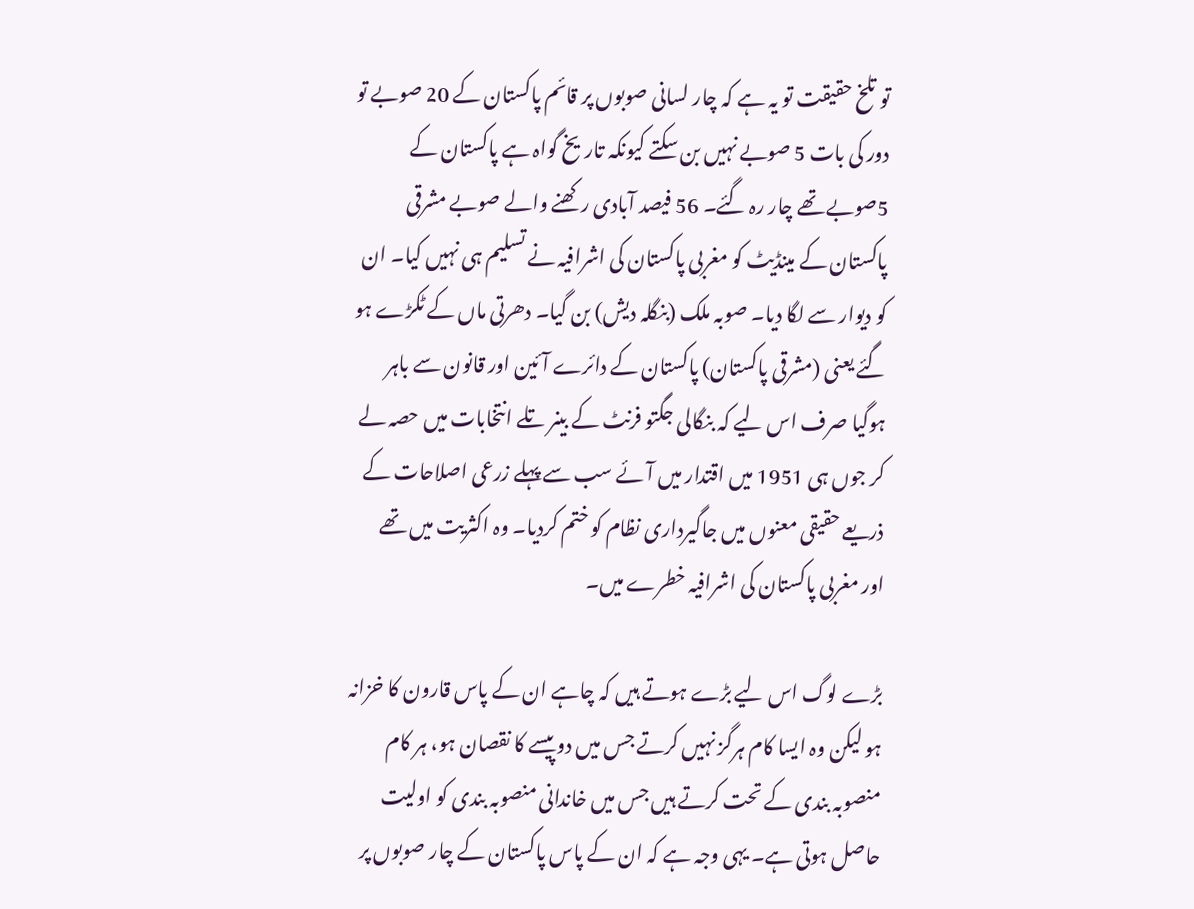تو تلخ حقیقت تو یہ ہے کہ چار لسانی صوبوں پر قائم پاکستان کے 20 صوبے تو دور کی بات 5 صوبے نہیں بن سکتے کیونکہ تاریخ گواہ ہے پاکستان کے 5صوبے تھے چار رہ گئے۔ 56 فیصد آبادی رکھنے والے صوبے مشرقی پاکستان کے مینڈیٹ کو مغربی پاکستان کی اشرافیہ نے تسلیم ہی نہیں کیا۔ ان کو دیوار سے لگا دیا۔ صوبہ ملک (بنگلہ دیش) بن گیا۔ دھرتی ماں کے ٹکڑے ہو گئے یعنی (مشرقی پاکستان) پاکستان کے دائرے آئین اور قانون سے باہر ہوگیا صرف اس لیے کہ بنگالی جگتو فرنٹ کے بینر تلے انتخابات میں حصہ لے کر جوں ہی 1951 میں اقتدار میں آئے سب سے پہلے زرعی اصلاحات کے ذریعے حقیقی معنوں میں جاگیرداری نظام کو ختم کردیا۔ وہ اکثریت میں تھے اور مغربی پاکستان کی اشرافیہ خطرے میں۔

بڑے لوگ اس لیے بڑے ہوتے ہیں کہ چاہے ان کے پاس قارون کا خزانہ ہو لیکن وہ ایسا کام ہرگز نہیں کرتے جس میں دو پیسے کا نقصان ہو، ہر کام منصوبہ بندی کے تحت کرتے ہیں جس میں خاندانی منصوبہ بندی کو اولیت حاصل ہوتی ہے۔ یہی وجہ ہے کہ ان کے پاس پاکستان کے چار صوبوں پر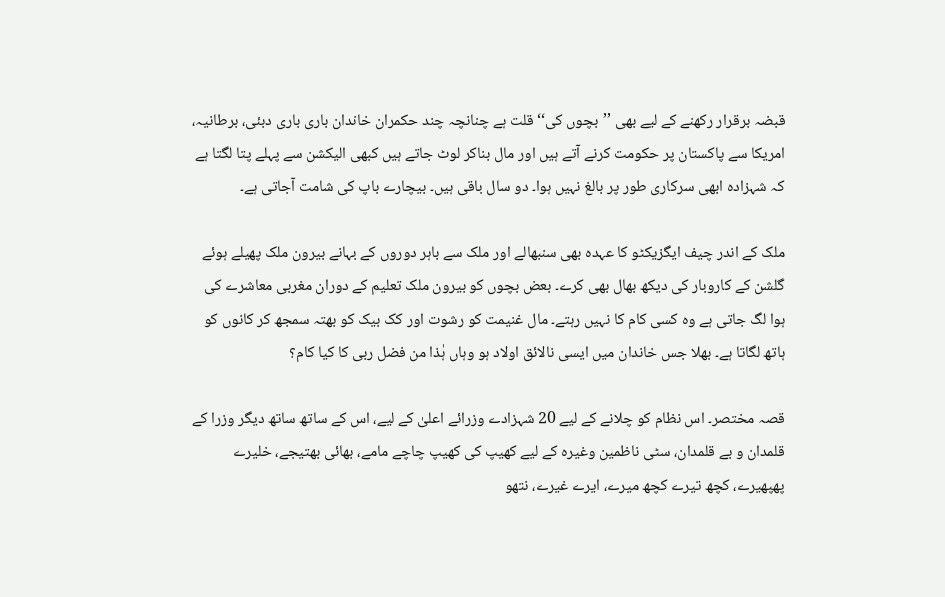قبضہ برقرار رکھنے کے لیے بھی ’’بچوں کی‘‘ قلت ہے چنانچہ چند حکمران خاندان باری باری دبئی، برطانیہ، امریکا سے پاکستان پر حکومت کرنے آتے ہیں اور مال بناکر لوٹ جاتے ہیں کبھی الیکشن سے پہلے پتا لگتا ہے کہ شہزادہ ابھی سرکاری طور پر بالغ نہیں ہوا۔ دو سال باقی ہیں۔ بیچارے باپ کی شامت آجاتی ہے۔

ملک کے اندر چیف ایگزیکٹو کا عہدہ بھی سنبھالے اور ملک سے باہر دوروں کے بہانے بیرون ملک پھیلے ہوئے گلشن کے کاروبار کی دیکھ بھال بھی کرے۔ بعض بچوں کو بیرون ملک تعلیم کے دوران مغربی معاشرے کی ہوا لگ جاتی ہے وہ کسی کام کا نہیں رہتے۔ مال غنیمت کو رشوت اور کک بیک کو بھتہ سمجھ کر کانوں کو ہاتھ لگاتا ہے۔ بھلا جس خاندان میں ایسی نالائق اولاد ہو وہاں ہٰذا من فضل ربی کا کیا کام؟

قصہ مختصر۔ اس نظام کو چلانے کے لیے 20 شہزادے وزرائے اعلیٰ کے لیے، اس کے ساتھ ساتھ دیگر وزرا کے قلمدان و بے قلمدان، سٹی ناظمین وغیرہ کے لیے کھیپ کی کھیپ چاچے مامے، بھائی بھتیجے، خلیرے پھپھیرے، کچھ تیرے کچھ میرے، ایرے غیرے، نتھو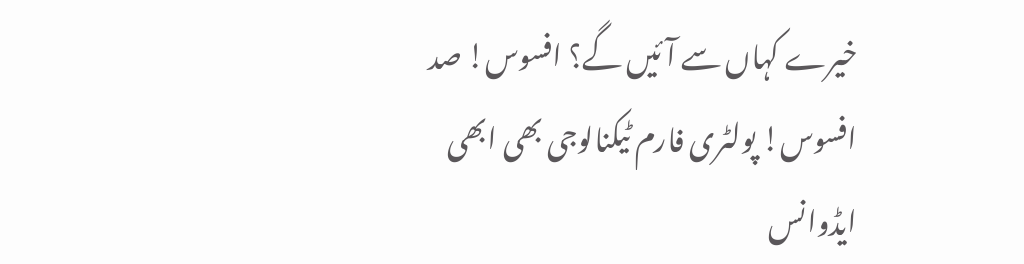خیرے کہاں سے آئیں گے؟ افسوس! صد افسوس! پولٹری فارم ٹیکنالوجی بھی ابھی ایڈوانس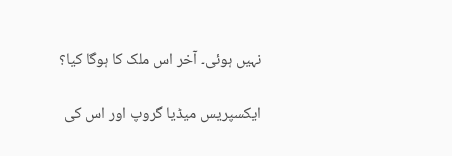نہیں ہوئی۔ آخر اس ملک کا ہوگا کیا؟

ایکسپریس میڈیا گروپ اور اس کی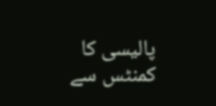پالیسی کا کمنٹس سے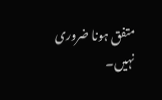متفق ہونا ضروری نہیں۔